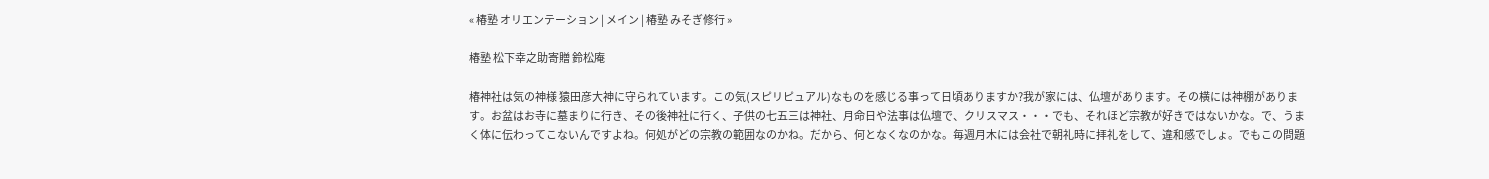« 椿塾 オリエンテーション | メイン | 椿塾 みそぎ修行 »

椿塾 松下幸之助寄贈 鈴松庵

椿神社は気の神様 猿田彦大神に守られています。この気(スピリピュアル)なものを感じる事って日頃ありますか?我が家には、仏壇があります。その横には神棚があります。お盆はお寺に墓まりに行き、その後神社に行く、子供の七五三は神社、月命日や法事は仏壇で、クリスマス・・・でも、それほど宗教が好きではないかな。で、うまく体に伝わってこないんですよね。何処がどの宗教の範囲なのかね。だから、何となくなのかな。毎週月木には会社で朝礼時に拝礼をして、違和感でしょ。でもこの問題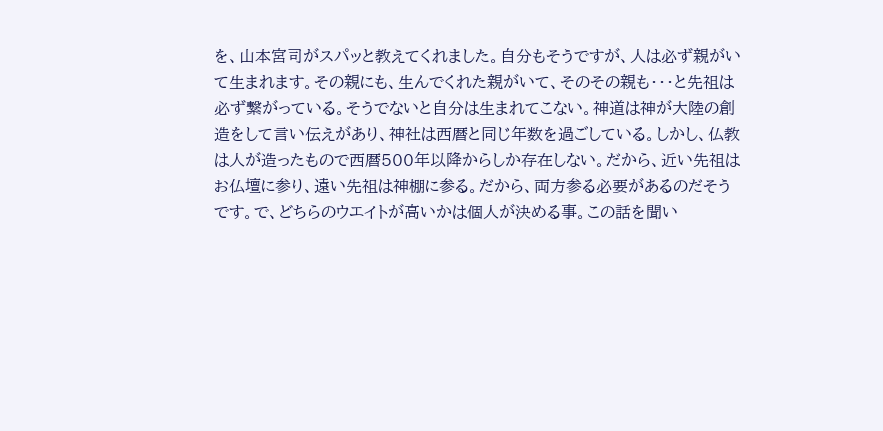を、山本宮司がスパッと教えてくれました。自分もそうですが、人は必ず親がいて生まれます。その親にも、生んでくれた親がいて、そのその親も・・・と先祖は必ず繋がっている。そうでないと自分は生まれてこない。神道は神が大陸の創造をして言い伝えがあり、神社は西暦と同じ年数を過ごしている。しかし、仏教は人が造ったもので西暦500年以降からしか存在しない。だから、近い先祖はお仏壇に参り、遠い先祖は神棚に参る。だから、両方参る必要があるのだそうです。で、どちらのウエイトが高いかは個人が決める事。この話を聞い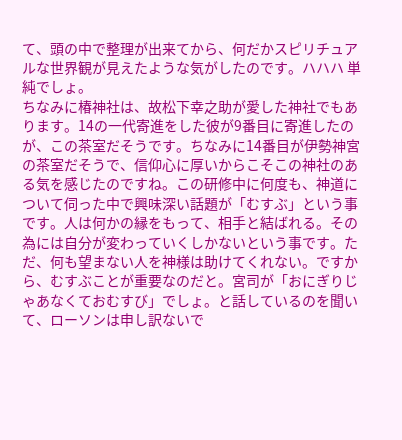て、頭の中で整理が出来てから、何だかスピリチュアルな世界観が見えたような気がしたのです。ハハハ 単純でしょ。
ちなみに椿神社は、故松下幸之助が愛した神社でもあります。14の一代寄進をした彼が9番目に寄進したのが、この茶室だそうです。ちなみに14番目が伊勢神宮の茶室だそうで、信仰心に厚いからこそこの神社のある気を感じたのですね。この研修中に何度も、神道について伺った中で興味深い話題が「むすぶ」という事です。人は何かの縁をもって、相手と結ばれる。その為には自分が変わっていくしかないという事です。ただ、何も望まない人を神様は助けてくれない。ですから、むすぶことが重要なのだと。宮司が「おにぎりじゃあなくておむすび」でしょ。と話しているのを聞いて、ローソンは申し訳ないで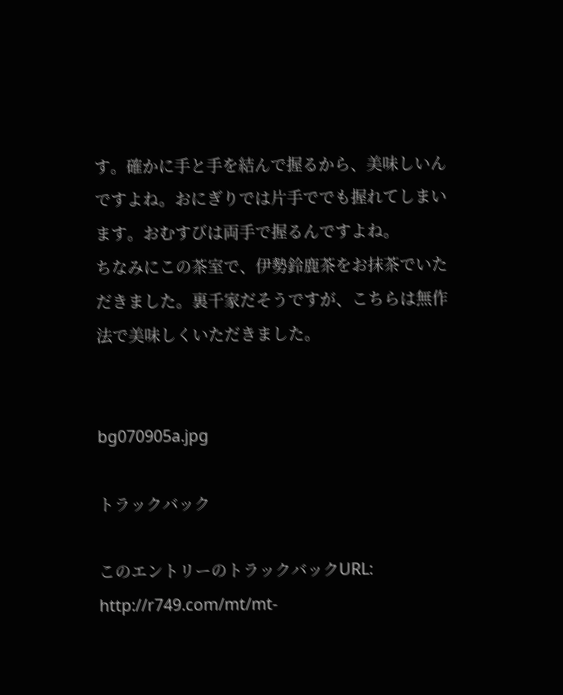す。確かに手と手を結んで握るから、美味しいんですよね。おにぎりでは片手ででも握れてしまいます。おむすびは両手で握るんですよね。
ちなみにこの茶室で、伊勢鈴鹿茶をお抹茶でいただきました。裏千家だそうですが、こちらは無作法で美味しくいただきました。


bg070905a.jpg

トラックバック

このエントリーのトラックバックURL:
http://r749.com/mt/mt-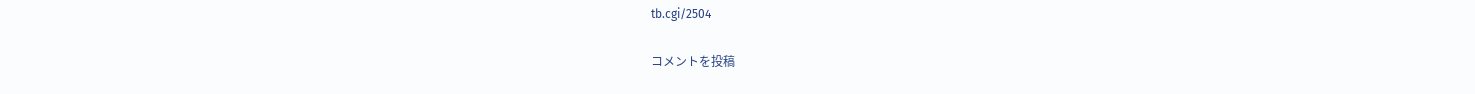tb.cgi/2504

コメントを投稿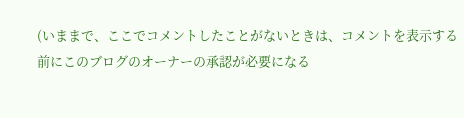(いままで、ここでコメントしたことがないときは、コメントを表示する前にこのブログのオーナーの承認が必要になる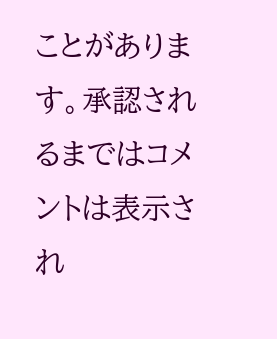ことがあります。承認されるまではコメントは表示され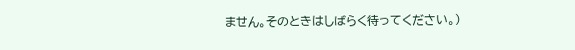ません。そのときはしばらく待ってください。)